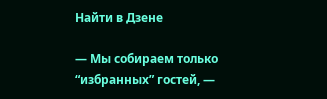Найти в Дзене

— Мы собираем только “избранных” гостей, —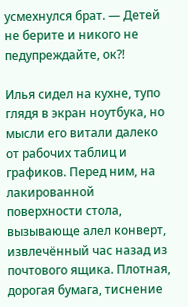усмехнулся брат. — Детей не берите и никого не педупреждайте, ок?!

Илья сидел на кухне, тупо глядя в экран ноутбука, но мысли его витали далеко от рабочих таблиц и графиков. Перед ним, на лакированной поверхности стола, вызывающе алел конверт, извлечённый час назад из почтового ящика. Плотная, дорогая бумага, тиснение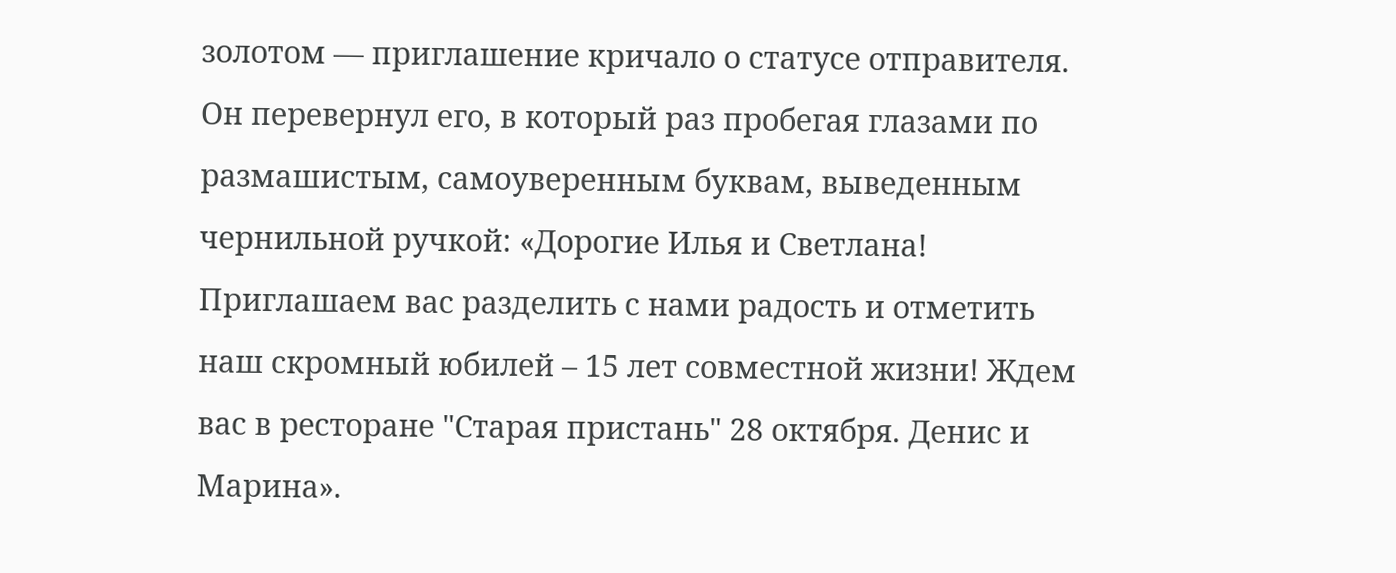золотом — приглашение кричало о статусе отправителя.
Он перевернул его, в который раз пробегая глазами по размашистым, самоуверенным буквам, выведенным чернильной ручкой: «Дорогие Илья и Светлана! Приглашаем вас разделить с нами радость и отметить наш скромный юбилей – 15 лет совместной жизни! Ждем вас в ресторане "Старая пристань" 28 октября. Денис и Марина».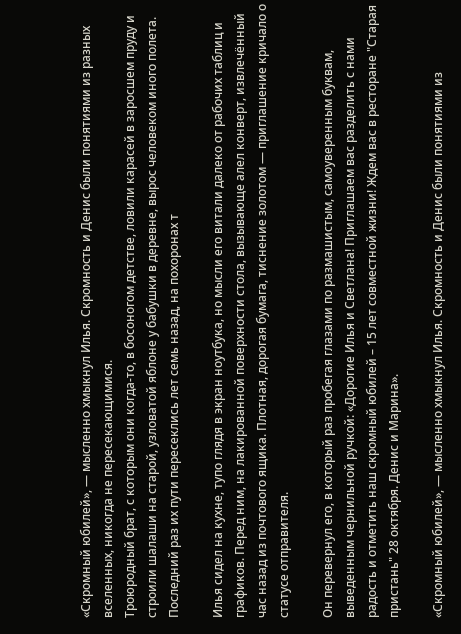«Скромный юбилей», — мысленно хмыкнул Илья. Скромность и Денис были понятиями из разных вселенных, никогда не пересекающимися.
Троюродный брат, с которым они когда-то, в босоногом детстве, ловили карасей в заросшем пруду и строили шалаши на старой, узловатой яблоне у бабушки в деревне, вырос человеком иного полета. Последний раз их пути пересеклись лет семь назад, на похоронах т

Илья сидел на кухне, тупо глядя в экран ноутбука, но мысли его витали далеко от рабочих таблиц и графиков. Перед ним, на лакированной поверхности стола, вызывающе алел конверт, извлечённый час назад из почтового ящика. Плотная, дорогая бумага, тиснение золотом — приглашение кричало о статусе отправителя.

Он перевернул его, в который раз пробегая глазами по размашистым, самоуверенным буквам, выведенным чернильной ручкой: «Дорогие Илья и Светлана! Приглашаем вас разделить с нами радость и отметить наш скромный юбилей – 15 лет совместной жизни! Ждем вас в ресторане "Старая пристань" 28 октября. Денис и Марина».

«Скромный юбилей», — мысленно хмыкнул Илья. Скромность и Денис были понятиями из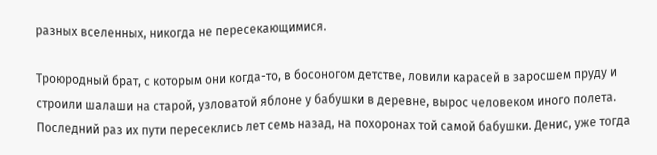разных вселенных, никогда не пересекающимися.

Троюродный брат, с которым они когда-то, в босоногом детстве, ловили карасей в заросшем пруду и строили шалаши на старой, узловатой яблоне у бабушки в деревне, вырос человеком иного полета. Последний раз их пути пересеклись лет семь назад, на похоронах той самой бабушки. Денис, уже тогда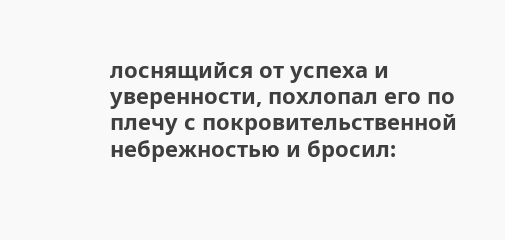лоснящийся от успеха и уверенности, похлопал его по плечу с покровительственной небрежностью и бросил: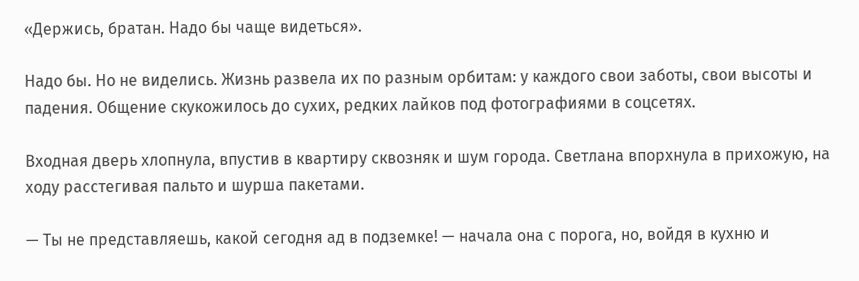«Держись, братан. Надо бы чаще видеться».

Надо бы. Но не виделись. Жизнь развела их по разным орбитам: у каждого свои заботы, свои высоты и падения. Общение скукожилось до сухих, редких лайков под фотографиями в соцсетях.

Входная дверь хлопнула, впустив в квартиру сквозняк и шум города. Светлана впорхнула в прихожую, на ходу расстегивая пальто и шурша пакетами.

— Ты не представляешь, какой сегодня ад в подземке! — начала она с порога, но, войдя в кухню и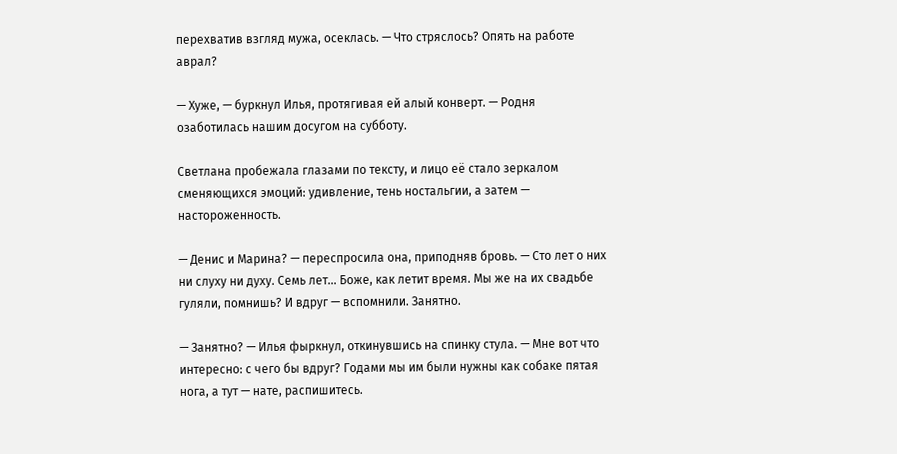перехватив взгляд мужа, осеклась. — Что стряслось? Опять на работе аврал?

— Хуже, — буркнул Илья, протягивая ей алый конверт. — Родня озаботилась нашим досугом на субботу.

Светлана пробежала глазами по тексту, и лицо её стало зеркалом сменяющихся эмоций: удивление, тень ностальгии, а затем — настороженность.

— Денис и Марина? — переспросила она, приподняв бровь. — Сто лет о них ни слуху ни духу. Семь лет… Боже, как летит время. Мы же на их свадьбе гуляли, помнишь? И вдруг — вспомнили. Занятно.

— Занятно? — Илья фыркнул, откинувшись на спинку стула. — Мне вот что интересно: с чего бы вдруг? Годами мы им были нужны как собаке пятая нога, а тут — нате, распишитесь.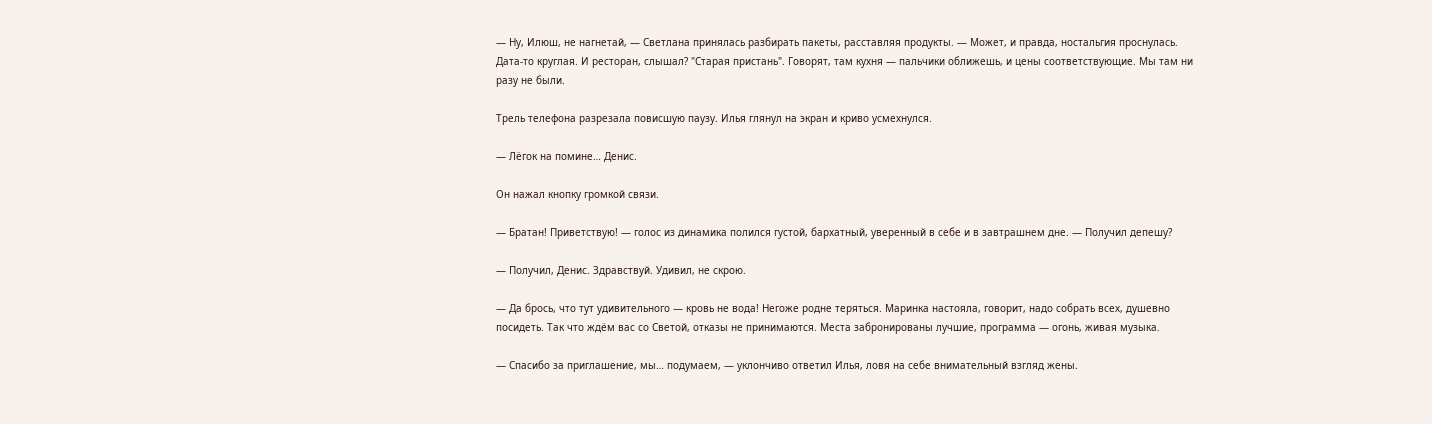— Ну, Илюш, не нагнетай, — Светлана принялась разбирать пакеты, расставляя продукты. — Может, и правда, ностальгия проснулась. Дата-то круглая. И ресторан, слышал? "Старая пристань". Говорят, там кухня — пальчики оближешь, и цены соответствующие. Мы там ни разу не были.

Трель телефона разрезала повисшую паузу. Илья глянул на экран и криво усмехнулся.

— Лёгок на помине… Денис.

Он нажал кнопку громкой связи.

— Братан! Приветствую! — голос из динамика полился густой, бархатный, уверенный в себе и в завтрашнем дне. — Получил депешу?

— Получил, Денис. Здравствуй. Удивил, не скрою.

— Да брось, что тут удивительного — кровь не вода! Негоже родне теряться. Маринка настояла, говорит, надо собрать всех, душевно посидеть. Так что ждём вас со Светой, отказы не принимаются. Места забронированы лучшие, программа — огонь, живая музыка.

— Спасибо за приглашение, мы… подумаем, — уклончиво ответил Илья, ловя на себе внимательный взгляд жены.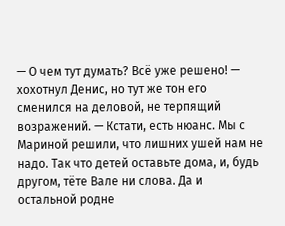— О чем тут думать? Всё уже решено! — хохотнул Денис, но тут же тон его сменился на деловой, не терпящий возражений. — Кстати, есть нюанс. Мы с Мариной решили, что лишних ушей нам не надо. Так что детей оставьте дома, и, будь другом, тёте Вале ни слова. Да и остальной родне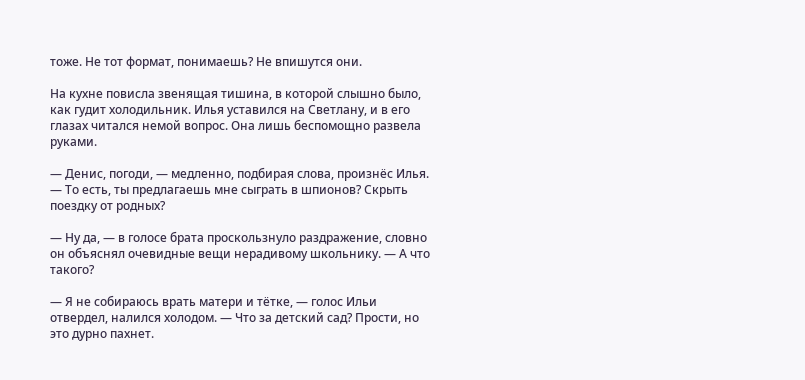тоже. Не тот формат, понимаешь? Не впишутся они.

На кухне повисла звенящая тишина, в которой слышно было, как гудит холодильник. Илья уставился на Светлану, и в его глазах читался немой вопрос. Она лишь беспомощно развела руками.

— Денис, погоди, — медленно, подбирая слова, произнёс Илья. — То есть, ты предлагаешь мне сыграть в шпионов? Скрыть поездку от родных?

— Ну да, — в голосе брата проскользнуло раздражение, словно он объяснял очевидные вещи нерадивому школьнику. — А что такого?

— Я не собираюсь врать матери и тётке, — голос Ильи отвердел, налился холодом. — Что за детский сад? Прости, но это дурно пахнет.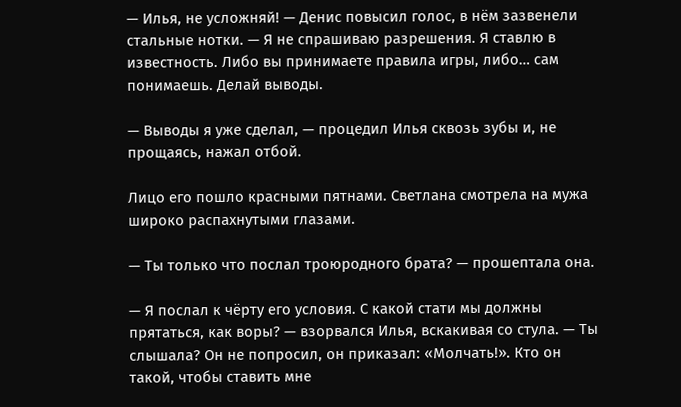— Илья, не усложняй! — Денис повысил голос, в нём зазвенели стальные нотки. — Я не спрашиваю разрешения. Я ставлю в известность. Либо вы принимаете правила игры, либо… сам понимаешь. Делай выводы.

— Выводы я уже сделал, — процедил Илья сквозь зубы и, не прощаясь, нажал отбой.

Лицо его пошло красными пятнами. Светлана смотрела на мужа широко распахнутыми глазами.

— Ты только что послал троюродного брата? — прошептала она.

— Я послал к чёрту его условия. С какой стати мы должны прятаться, как воры? — взорвался Илья, вскакивая со стула. — Ты слышала? Он не попросил, он приказал: «Молчать!». Кто он такой, чтобы ставить мне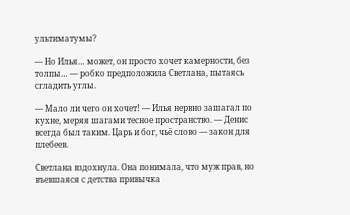ультиматумы?

— Но Илья… может, он просто хочет камерности, без толпы… — робко предположила Светлана, пытаясь сгладить углы.

— Мало ли чего он хочет! — Илья нервно зашагал по кухне, меряя шагами тесное пространство. — Денис всегда был таким. Царь и бог, чьё слово — закон для плебеев.

Светлана вздохнула. Она понимала, что муж прав, но въевшаяся с детства привычка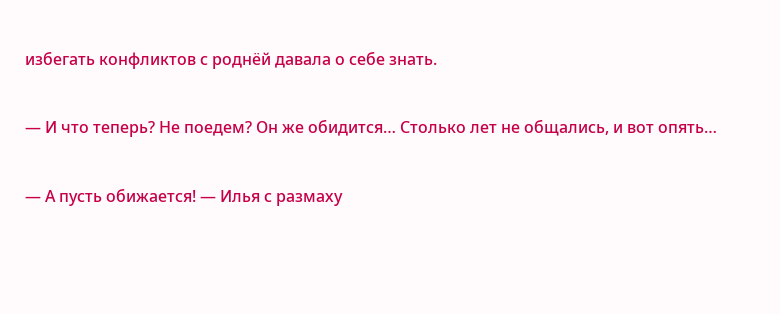избегать конфликтов с роднёй давала о себе знать.

— И что теперь? Не поедем? Он же обидится… Столько лет не общались, и вот опять…

— А пусть обижается! — Илья с размаху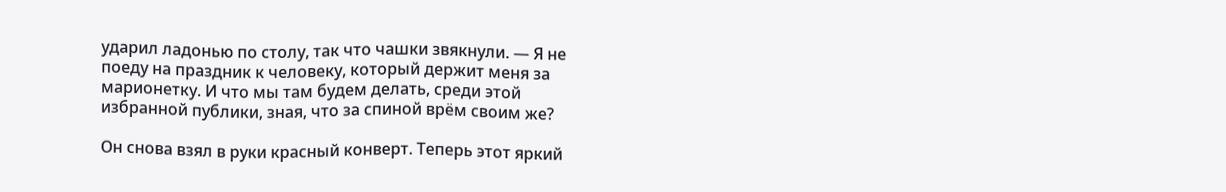ударил ладонью по столу, так что чашки звякнули. — Я не поеду на праздник к человеку, который держит меня за марионетку. И что мы там будем делать, среди этой избранной публики, зная, что за спиной врём своим же?

Он снова взял в руки красный конверт. Теперь этот яркий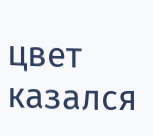цвет казался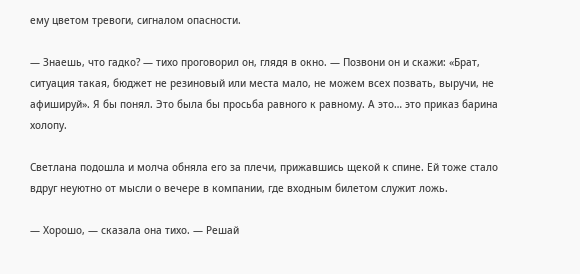ему цветом тревоги, сигналом опасности.

— Знаешь, что гадко? — тихо проговорил он, глядя в окно. — Позвони он и скажи: «Брат, ситуация такая, бюджет не резиновый или места мало, не можем всех позвать, выручи, не афишируй». Я бы понял. Это была бы просьба равного к равному. А это… это приказ барина холопу.

Светлана подошла и молча обняла его за плечи, прижавшись щекой к спине. Ей тоже стало вдруг неуютно от мысли о вечере в компании, где входным билетом служит ложь.

— Хорошо, — сказала она тихо. — Решай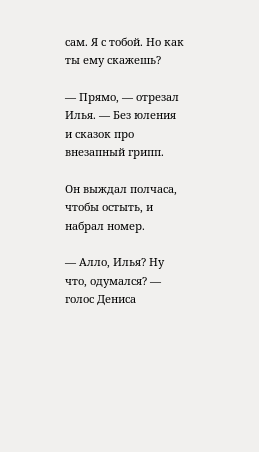сам. Я с тобой. Но как ты ему скажешь?

— Прямо, — отрезал Илья. — Без юления и сказок про внезапный грипп.

Он выждал полчаса, чтобы остыть, и набрал номер.

— Алло, Илья? Ну что, одумался? — голос Дениса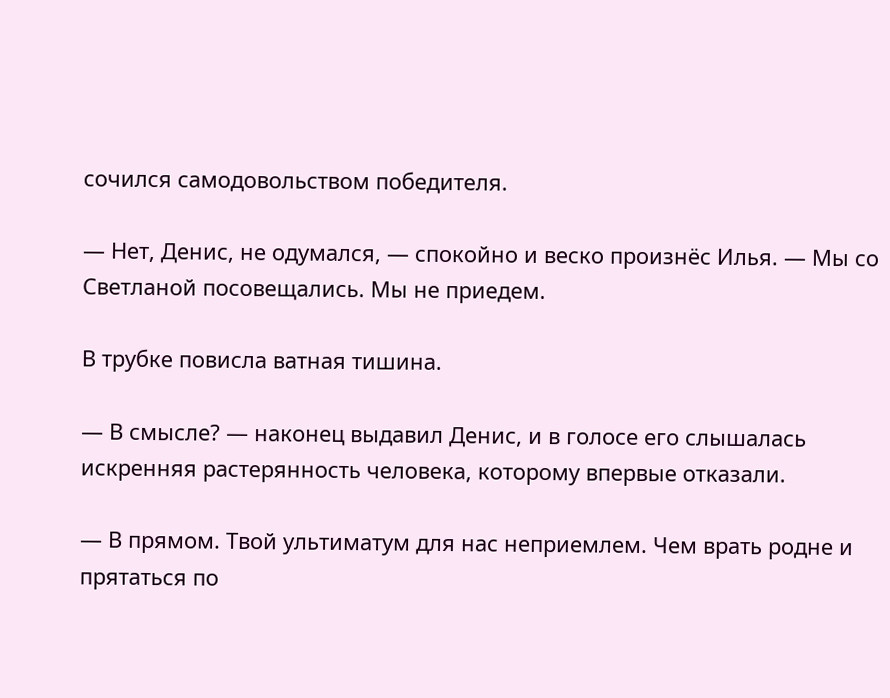сочился самодовольством победителя.

— Нет, Денис, не одумался, — спокойно и веско произнёс Илья. — Мы со Светланой посовещались. Мы не приедем.

В трубке повисла ватная тишина.

— В смысле? — наконец выдавил Денис, и в голосе его слышалась искренняя растерянность человека, которому впервые отказали.

— В прямом. Твой ультиматум для нас неприемлем. Чем врать родне и прятаться по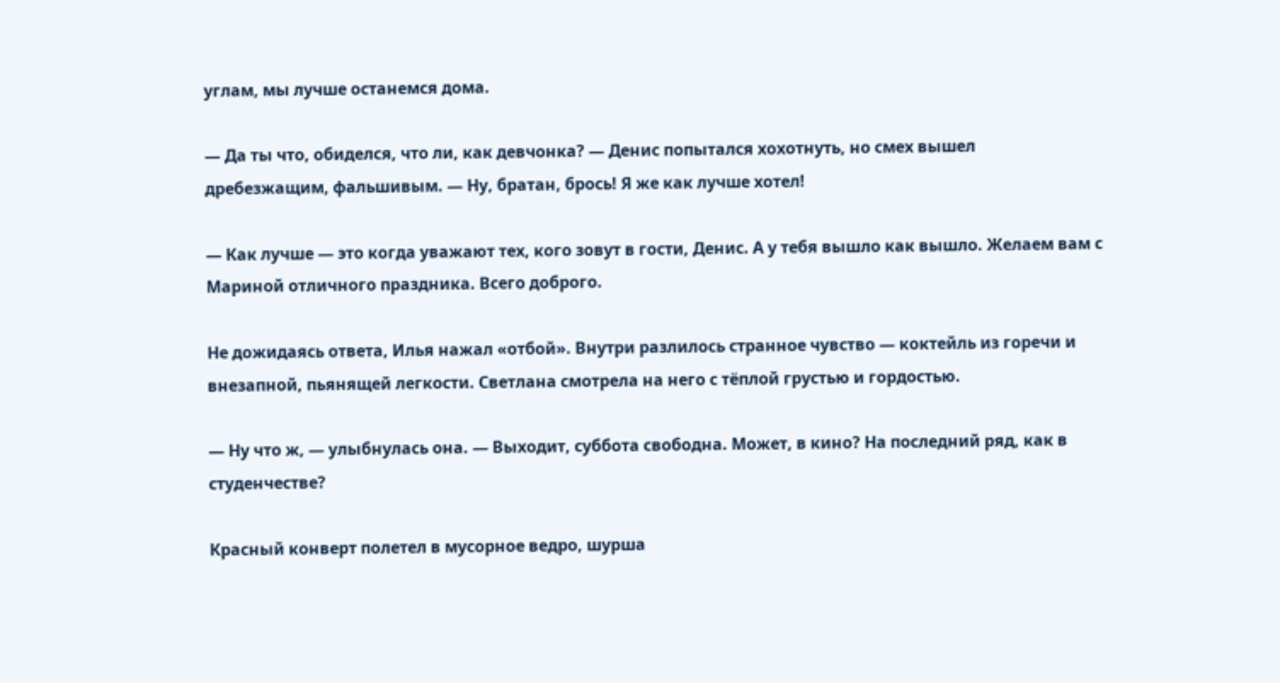углам, мы лучше останемся дома.

— Да ты что, обиделся, что ли, как девчонка? — Денис попытался хохотнуть, но смех вышел дребезжащим, фальшивым. — Ну, братан, брось! Я же как лучше хотел!

— Как лучше — это когда уважают тех, кого зовут в гости, Денис. А у тебя вышло как вышло. Желаем вам с Мариной отличного праздника. Всего доброго.

Не дожидаясь ответа, Илья нажал «отбой». Внутри разлилось странное чувство — коктейль из горечи и внезапной, пьянящей легкости. Светлана смотрела на него с тёплой грустью и гордостью.

— Ну что ж, — улыбнулась она. — Выходит, суббота свободна. Может, в кино? На последний ряд, как в студенчестве?

Красный конверт полетел в мусорное ведро, шурша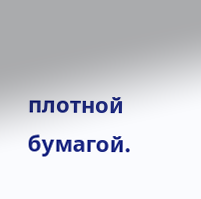плотной бумагой.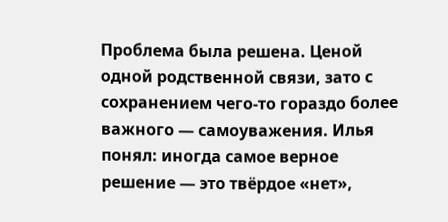Проблема была решена. Ценой одной родственной связи, зато с сохранением чего-то гораздо более важного — самоуважения. Илья понял: иногда самое верное решение — это твёрдое «нет»,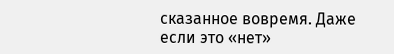сказанное вовремя. Даже если это «нет»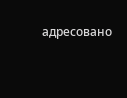адресовано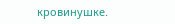кровинушке.